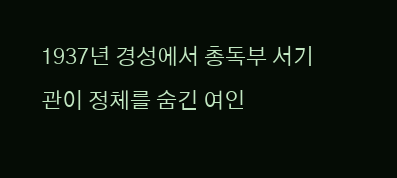1937년 경성에서 총독부 서기관이 정체를 숨긴 여인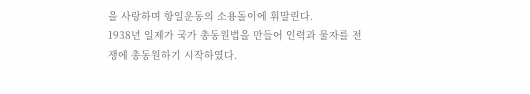을 사랑하며 항일운동의 소용돌이에 휘말린다.
1938년 일제가 국가 총동원법을 만들어 인력과 물자를 전쟁에 총동원하기 시작하였다.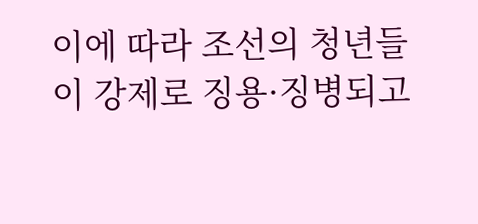이에 따라 조선의 청년들이 강제로 징용·징병되고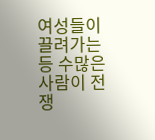여성들이 끌려가는 등 수많은 사람이 전쟁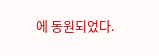에 동원되었다.